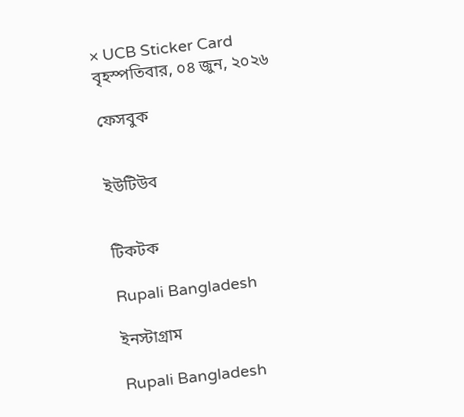× UCB Sticker Card
বৃহস্পতিবার, ০৪ জুন, ২০২৬

ফেসবুক


ইউটিউব


টিকটক

Rupali Bangladesh

ইনস্টাগ্রাম

Rupali Bangladesh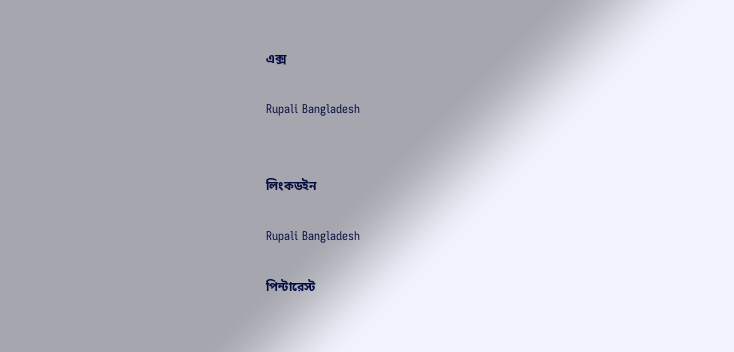এক্স

Rupali Bangladesh


লিংকডইন

Rupali Bangladesh

পিন্টারেস্ট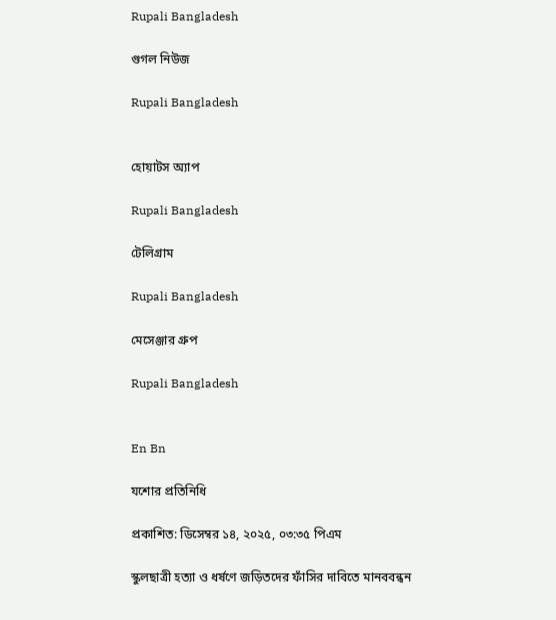Rupali Bangladesh

গুগল নিউজ

Rupali Bangladesh


হোয়াটস অ্যাপ

Rupali Bangladesh

টেলিগ্রাম

Rupali Bangladesh

মেসেঞ্জার গ্রুপ

Rupali Bangladesh


En Bn

যশোর প্রতিনিধি

প্রকাশিত: ডিসেম্বর ১৪, ২০২৫, ০৩:৩৫ পিএম

স্কুলছাত্রী হত্যা ও ধর্ষণে জড়িতদের ফাঁসির দাবিতে মানববন্ধন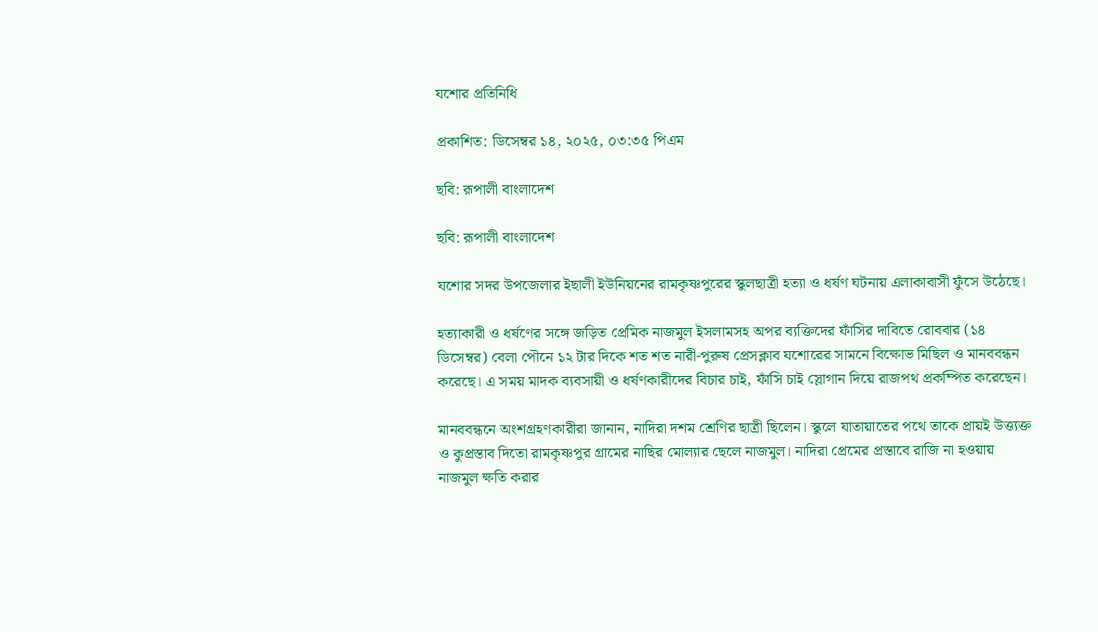যশোর প্রতিনিধি

প্রকাশিত: ডিসেম্বর ১৪, ২০২৫, ০৩:৩৫ পিএম

ছবি: রূপালী বাংলাদেশ

ছবি: রূপালী বাংলাদেশ

যশোর সদর উপজেলার ইছালী ইউনিয়নের রামকৃষ্ণপুরের স্কুলছাত্রী হত্যা ও ধর্ষণ ঘটনায় এলাকাবাসী ফুঁসে উঠেছে।

হত্যাকারী ও ধর্ষণের সঙ্গে জড়িত প্রেমিক নাজমুল ইসলামসহ অপর ব্যক্তিদের ফাঁসির দাবিতে রোববার (১৪ ডিসেম্বর) বেলা পৌনে ১২ টার দিকে শত শত নারী-পুরুষ প্রেসক্লাব যশোরের সামনে বিক্ষোভ মিছিল ও মানববন্ধন করেছে। এ সময় মাদক ব্যবসায়ী ও ধর্ষণকারীদের বিচার চাই, ফাঁসি চাই স্লোগান দিয়ে রাজপথ প্রকম্পিত করেছেন।

মানববন্ধনে অংশগ্রহণকারীরা জানান, নাদিরা দশম শ্রেণির ছাত্রী ছিলেন। স্কুলে যাতায়াতের পথে তাকে প্রায়ই উত্ত্যক্ত ও কুপ্রস্তাব দিতো রামকৃষ্ণপুর গ্রামের নাছির মোল্যার ছেলে নাজমুল। নাদিরা প্রেমের প্রস্তাবে রাজি না হওয়ায় নাজমুল ক্ষতি করার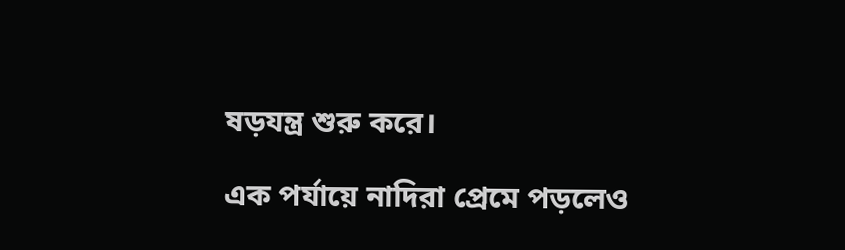ষড়যন্ত্র শুরু করে।

এক পর্যায়ে নাদিরা প্রেমে পড়লেও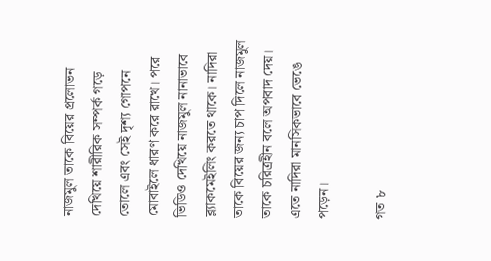নাজমুল তাকে বিয়ের প্রলোভন দেখিয়ে শারীরিক সম্পর্ক গড়ে তোলে এবং সেই দৃশ্য গোপনে মোবাইলে ধারণ করে রাখে। পরে ভিডিও দেখিয়ে নাজমুল নানাভাবে ব্ল্যাকমেইলিং করতে থাকে। নাদিরা তাকে বিয়ের জন্য চাপ দিলে নাজমুল তাকে চরিত্রহীন বলে অপবাদ দেয়। এতে নাদিরা মানসিকভাবে ভেঙে পড়েন।

গত ৮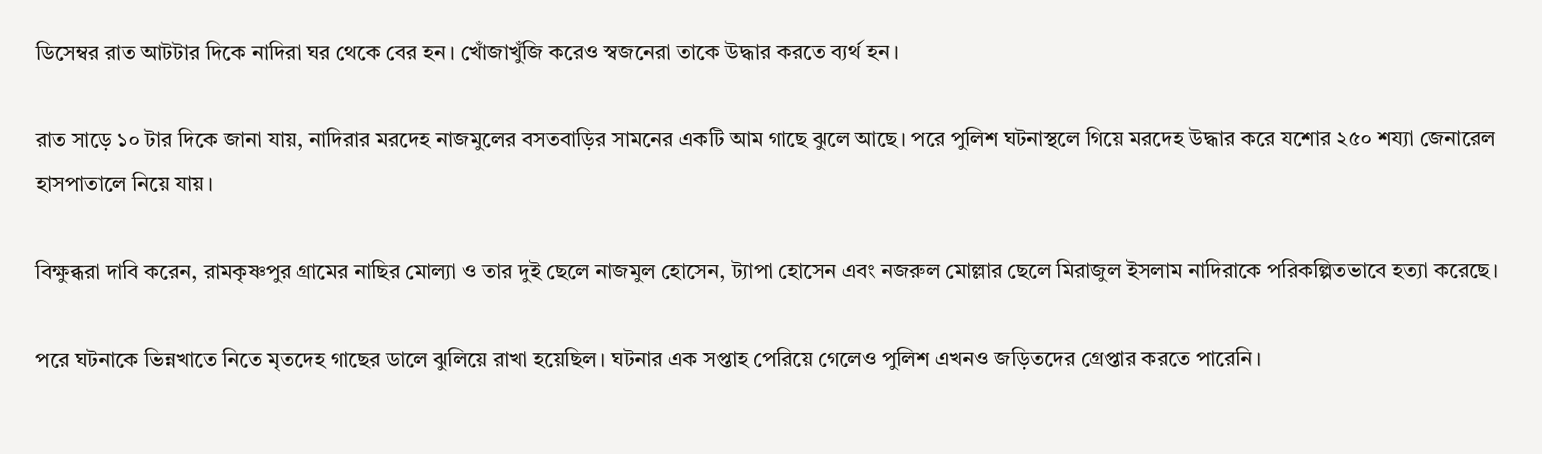ডিসেম্বর রাত আটটার দিকে নাদিরা ঘর থেকে বের হন। খোঁজাখুঁজি করেও স্বজনেরা তাকে উদ্ধার করতে ব্যর্থ হন।

রাত সাড়ে ১০ টার দিকে জানা যায়, নাদিরার মরদেহ নাজমুলের বসতবাড়ির সামনের একটি আম গাছে ঝুলে আছে। পরে পুলিশ ঘটনাস্থলে গিয়ে মরদেহ উদ্ধার করে যশোর ২৫০ শয্যা জেনারেল হাসপাতালে নিয়ে যায়।

বিক্ষুব্ধরা দাবি করেন, রামকৃষ্ণপুর গ্রামের নাছির মোল্যা ও তার দুই ছেলে নাজমুল হোসেন, ট্যাপা হোসেন এবং নজরুল মোল্লার ছেলে মিরাজুল ইসলাম নাদিরাকে পরিকল্পিতভাবে হত্যা করেছে।

পরে ঘটনাকে ভিন্নখাতে নিতে মৃতদেহ গাছের ডালে ঝুলিয়ে রাখা হয়েছিল। ঘটনার এক সপ্তাহ পেরিয়ে গেলেও পুলিশ এখনও জড়িতদের গ্রেপ্তার করতে পারেনি।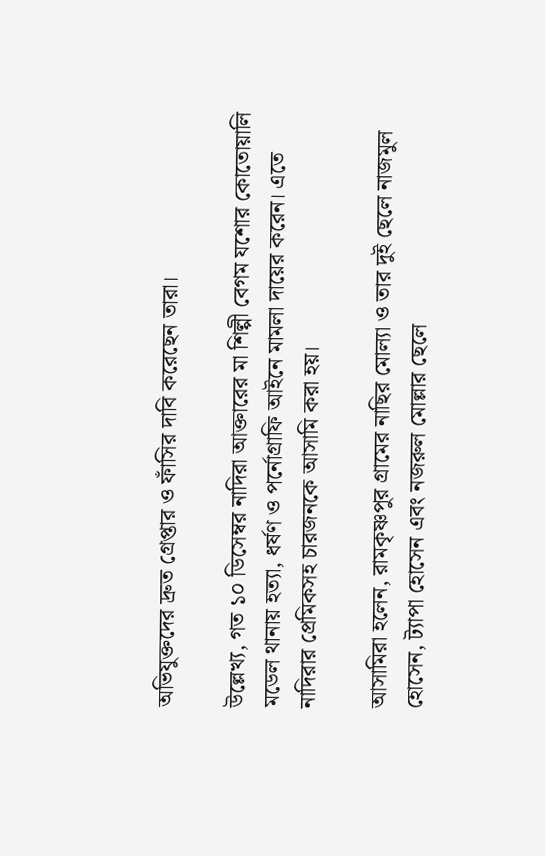অভিযুক্তদের দ্রুত গ্রেপ্তার ও ফাঁসির দাবি করেছেন তারা।

উল্লেখ্য, গত ১০ ডিসেম্বর নাদিরা আক্তারের মা শিল্পী বেগম যশোর কোতোয়ালি মডেল থানায় হত্যা, ধর্ষণ ও পর্নোগ্রাফি আইনে মামলা দায়ের করেন। এতে নাদিরার প্রেমিকসহ চারজনকে আসামি করা হয়।

আসামিরা হলেন, রামকৃষ্ণপুর গ্রামের নাছির মোল্যা ও তার দুই ছেলে নাজমুল হোসেন, ট্যাপা হোসেন এবং নজরুল মোল্লার ছেলে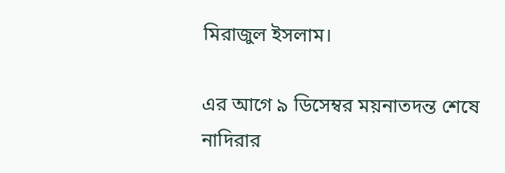মিরাজুল ইসলাম।

এর আগে ৯ ডিসেম্বর ময়নাতদন্ত শেষে নাদিরার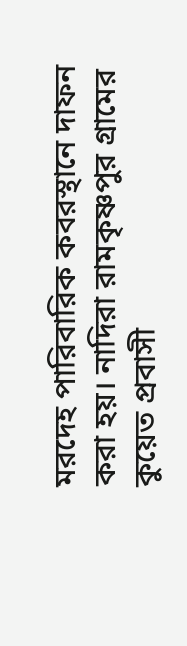মরদেহ পারিবারিক কবরস্থানে দাফন করা হয়। নাদিরা রামকৃষ্ণপুর গ্রামের কুয়েত প্রবাসী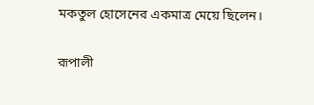মকতুল হোসেনের একমাত্র মেয়ে ছিলেন।

রূপালী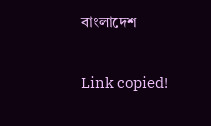বাংলাদেশ

Link copied!